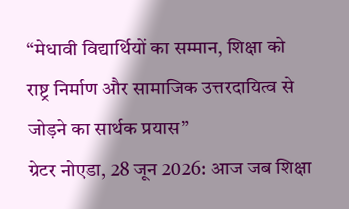“मेधावी विद्यार्थियों का सम्मान, शिक्षा को राष्ट्र निर्माण और सामाजिक उत्तरदायित्व से जोड़ने का सार्थक प्रयास”
ग्रेटर नोएडा, 28 जून 2026: आज जब शिक्षा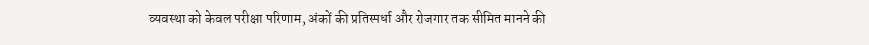व्यवस्था को केवल परीक्षा परिणाम, अंकों की प्रतिस्पर्धा और रोजगार तक सीमित मानने की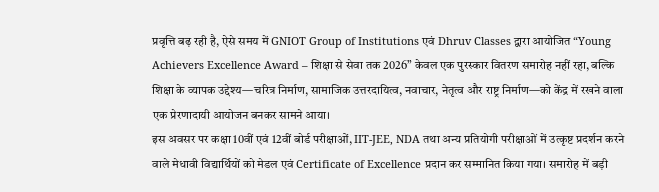प्रवृत्ति बढ़ रही है, ऐसे समय में GNIOT Group of Institutions एवं Dhruv Classes द्वारा आयोजित “Young Achievers Excellence Award – शिक्षा से सेवा तक 2026” केवल एक पुरस्कार वितरण समारोह नहीं रहा, बल्कि शिक्षा के व्यापक उद्देश्य—चरित्र निर्माण, सामाजिक उत्तरदायित्व, नवाचार, नेतृत्व और राष्ट्र निर्माण—को केंद्र में रखने वाला एक प्रेरणादायी आयोजन बनकर सामने आया।
इस अवसर पर कक्षा 10वीं एवं 12वीं बोर्ड परीक्षाओं, IIT-JEE, NDA तथा अन्य प्रतियोगी परीक्षाओं में उत्कृष्ट प्रदर्शन करने वाले मेधावी विद्यार्थियों को मेडल एवं Certificate of Excellence प्रदान कर सम्मानित किया गया। समारोह में बड़ी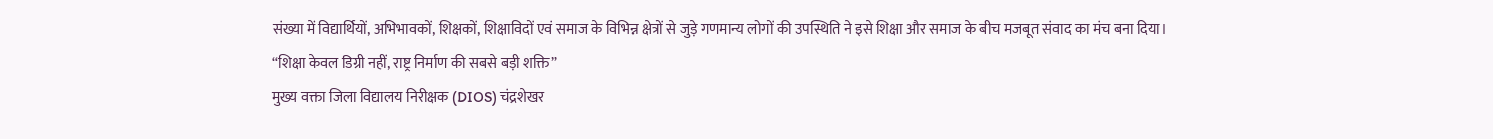संख्या में विद्यार्थियों, अभिभावकों, शिक्षकों, शिक्षाविदों एवं समाज के विभिन्न क्षेत्रों से जुड़े गणमान्य लोगों की उपस्थिति ने इसे शिक्षा और समाज के बीच मजबूत संवाद का मंच बना दिया।
“शिक्षा केवल डिग्री नहीं, राष्ट्र निर्माण की सबसे बड़ी शक्ति”
मुख्य वक्ता जिला विद्यालय निरीक्षक (DIOS) चंद्रशेखर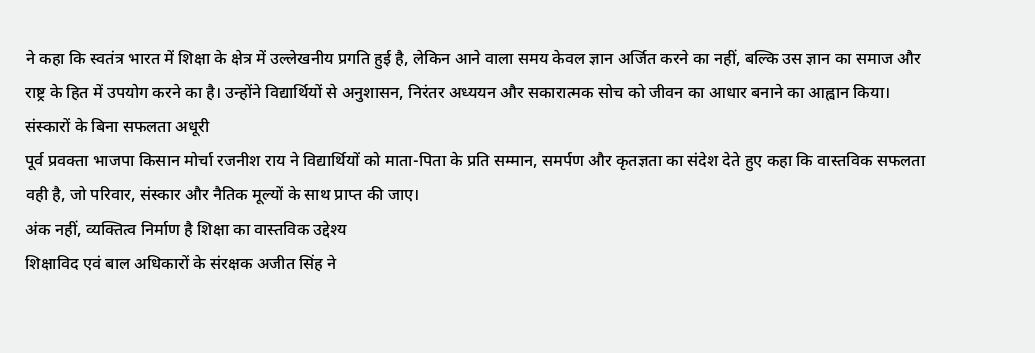ने कहा कि स्वतंत्र भारत में शिक्षा के क्षेत्र में उल्लेखनीय प्रगति हुई है, लेकिन आने वाला समय केवल ज्ञान अर्जित करने का नहीं, बल्कि उस ज्ञान का समाज और राष्ट्र के हित में उपयोग करने का है। उन्होंने विद्यार्थियों से अनुशासन, निरंतर अध्ययन और सकारात्मक सोच को जीवन का आधार बनाने का आह्वान किया।
संस्कारों के बिना सफलता अधूरी
पूर्व प्रवक्ता भाजपा किसान मोर्चा रजनीश राय ने विद्यार्थियों को माता-पिता के प्रति सम्मान, समर्पण और कृतज्ञता का संदेश देते हुए कहा कि वास्तविक सफलता वही है, जो परिवार, संस्कार और नैतिक मूल्यों के साथ प्राप्त की जाए।
अंक नहीं, व्यक्तित्व निर्माण है शिक्षा का वास्तविक उद्देश्य
शिक्षाविद एवं बाल अधिकारों के संरक्षक अजीत सिंह ने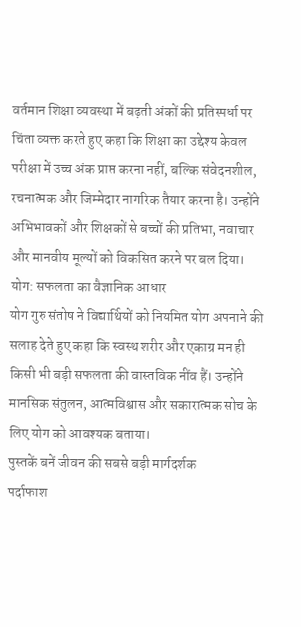वर्तमान शिक्षा व्यवस्था में बढ़ती अंकों की प्रतिस्पर्धा पर चिंता व्यक्त करते हुए कहा कि शिक्षा का उद्देश्य केवल परीक्षा में उच्च अंक प्राप्त करना नहीं, बल्कि संवेदनशील, रचनात्मक और जिम्मेदार नागरिक तैयार करना है। उन्होंने अभिभावकों और शिक्षकों से बच्चों की प्रतिभा, नवाचार और मानवीय मूल्यों को विकसित करने पर बल दिया।
योग: सफलता का वैज्ञानिक आधार
योग गुरु संतोष ने विद्यार्थियों को नियमित योग अपनाने की सलाह देते हुए कहा कि स्वस्थ शरीर और एकाग्र मन ही किसी भी बड़ी सफलता की वास्तविक नींव हैं। उन्होंने मानसिक संतुलन, आत्मविश्वास और सकारात्मक सोच के लिए योग को आवश्यक बताया।
पुस्तकें बनें जीवन की सबसे बड़ी मार्गदर्शक
पर्दाफाश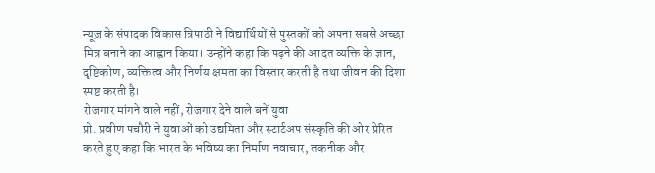न्यूज़ के संपादक विकास त्रिपाठी ने विद्यार्थियों से पुस्तकों को अपना सबसे अच्छा मित्र बनाने का आह्वान किया। उन्होंने कहा कि पढ़ने की आदत व्यक्ति के ज्ञान, दृष्टिकोण, व्यक्तित्व और निर्णय क्षमता का विस्तार करती है तथा जीवन की दिशा स्पष्ट करती है।
रोजगार मांगने वाले नहीं, रोजगार देने वाले बनें युवा
प्रो. प्रवीण पचौरी ने युवाओं को उद्यमिता और स्टार्टअप संस्कृति की ओर प्रेरित करते हुए कहा कि भारत के भविष्य का निर्माण नवाचार, तकनीक और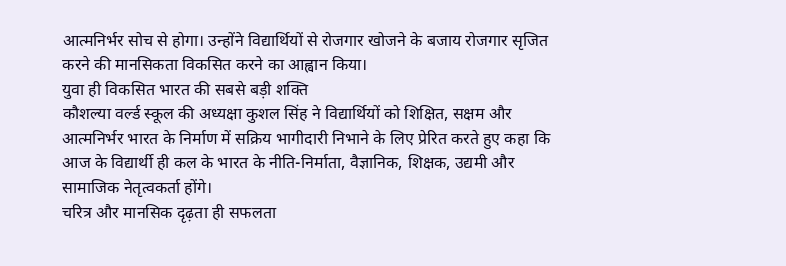आत्मनिर्भर सोच से होगा। उन्होंने विद्यार्थियों से रोजगार खोजने के बजाय रोजगार सृजित करने की मानसिकता विकसित करने का आह्वान किया।
युवा ही विकसित भारत की सबसे बड़ी शक्ति
कौशल्या वर्ल्ड स्कूल की अध्यक्षा कुशल सिंह ने विद्यार्थियों को शिक्षित, सक्षम और आत्मनिर्भर भारत के निर्माण में सक्रिय भागीदारी निभाने के लिए प्रेरित करते हुए कहा कि आज के विद्यार्थी ही कल के भारत के नीति-निर्माता, वैज्ञानिक, शिक्षक, उद्यमी और सामाजिक नेतृत्वकर्ता होंगे।
चरित्र और मानसिक दृढ़ता ही सफलता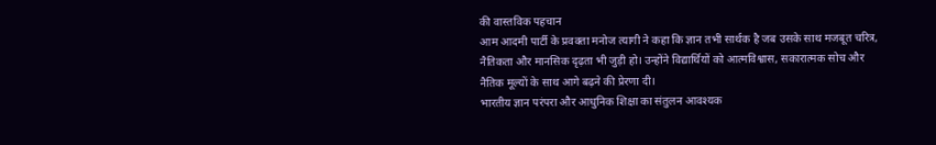की वास्तविक पहचान
आम आदमी पार्टी के प्रवक्ता मनोज त्यागी ने कहा कि ज्ञान तभी सार्थक है जब उसके साथ मजबूत चरित्र, नैतिकता और मानसिक दृढ़ता भी जुड़ी हो। उन्होंने विद्यार्थियों को आत्मविश्वास, सकारात्मक सोच और नैतिक मूल्यों के साथ आगे बढ़ने की प्रेरणा दी।
भारतीय ज्ञान परंपरा और आधुनिक शिक्षा का संतुलन आवश्यक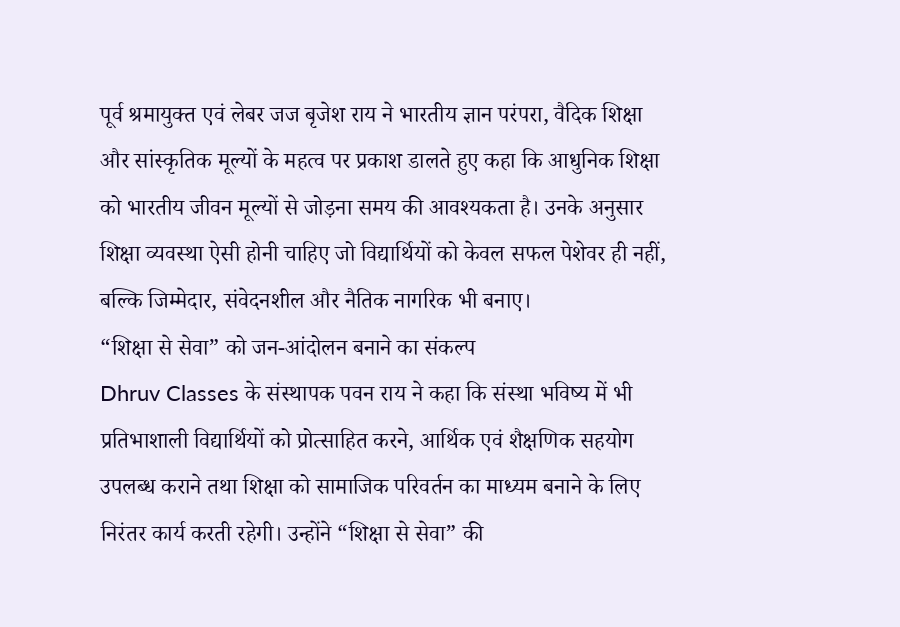पूर्व श्रमायुक्त एवं लेबर जज बृजेश राय ने भारतीय ज्ञान परंपरा, वैदिक शिक्षा और सांस्कृतिक मूल्यों के महत्व पर प्रकाश डालते हुए कहा कि आधुनिक शिक्षा को भारतीय जीवन मूल्यों से जोड़ना समय की आवश्यकता है। उनके अनुसार शिक्षा व्यवस्था ऐसी होनी चाहिए जो विद्यार्थियों को केवल सफल पेशेवर ही नहीं, बल्कि जिम्मेदार, संवेदनशील और नैतिक नागरिक भी बनाए।
“शिक्षा से सेवा” को जन-आंदोलन बनाने का संकल्प
Dhruv Classes के संस्थापक पवन राय ने कहा कि संस्था भविष्य में भी प्रतिभाशाली विद्यार्थियों को प्रोत्साहित करने, आर्थिक एवं शैक्षणिक सहयोग उपलब्ध कराने तथा शिक्षा को सामाजिक परिवर्तन का माध्यम बनाने के लिए निरंतर कार्य करती रहेगी। उन्होंने “शिक्षा से सेवा” की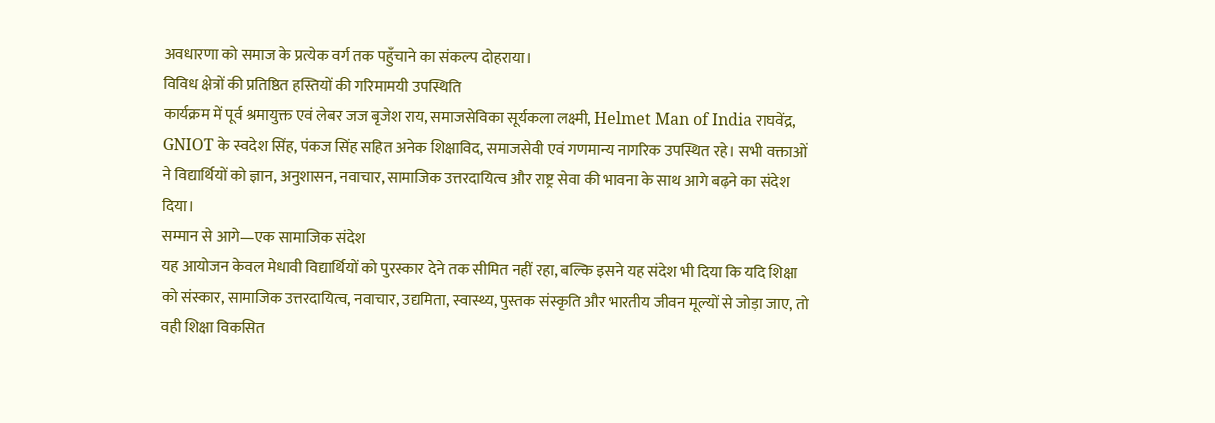अवधारणा को समाज के प्रत्येक वर्ग तक पहुँचाने का संकल्प दोहराया।
विविध क्षेत्रों की प्रतिष्ठित हस्तियों की गरिमामयी उपस्थिति
कार्यक्रम में पूर्व श्रमायुक्त एवं लेबर जज बृजेश राय, समाजसेविका सूर्यकला लक्ष्मी, Helmet Man of India राघवेंद्र, GNIOT के स्वदेश सिंह, पंकज सिंह सहित अनेक शिक्षाविद, समाजसेवी एवं गणमान्य नागरिक उपस्थित रहे। सभी वक्ताओं ने विद्यार्थियों को ज्ञान, अनुशासन, नवाचार, सामाजिक उत्तरदायित्व और राष्ट्र सेवा की भावना के साथ आगे बढ़ने का संदेश दिया।
सम्मान से आगे—एक सामाजिक संदेश
यह आयोजन केवल मेधावी विद्यार्थियों को पुरस्कार देने तक सीमित नहीं रहा, बल्कि इसने यह संदेश भी दिया कि यदि शिक्षा को संस्कार, सामाजिक उत्तरदायित्व, नवाचार, उद्यमिता, स्वास्थ्य, पुस्तक संस्कृति और भारतीय जीवन मूल्यों से जोड़ा जाए, तो वही शिक्षा विकसित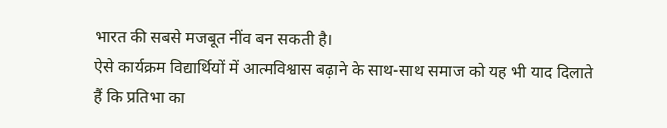भारत की सबसे मजबूत नींव बन सकती है।
ऐसे कार्यक्रम विद्यार्थियों में आत्मविश्वास बढ़ाने के साथ-साथ समाज को यह भी याद दिलाते हैं कि प्रतिभा का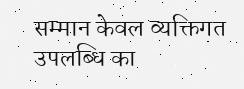सम्मान केवल व्यक्तिगत उपलब्धि का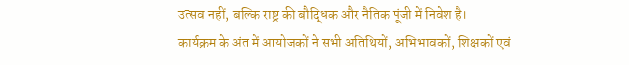उत्सव नहीं, बल्कि राष्ट्र की बौद्धिक और नैतिक पूंजी में निवेश है।
कार्यक्रम के अंत में आयोजकों ने सभी अतिथियों, अभिभावकों, शिक्षकों एवं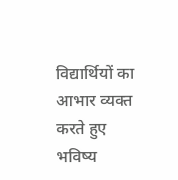विद्यार्थियों का आभार व्यक्त करते हुए भविष्य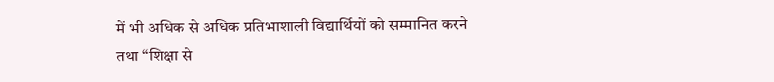में भी अधिक से अधिक प्रतिभाशाली विद्यार्थियों को सम्मानित करने तथा “शिक्षा से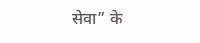सेवा” के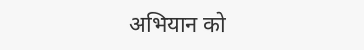अभियान को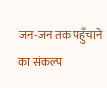जन-जन तक पहुँचाने का संकल्प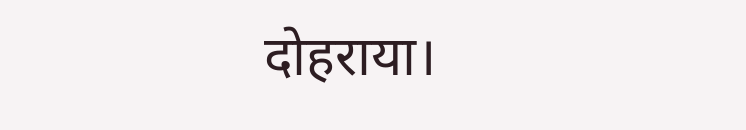दोहराया।